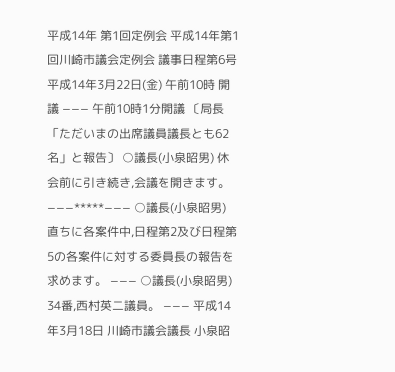平成14年 第1回定例会 平成14年第1回川崎市議会定例会 議事日程第6号 平成14年3月22日(金) 午前10時 開 議 −−− 午前10時1分開議 〔局長「ただいまの出席議員議長とも62名」と報告〕 ○議長(小泉昭男) 休会前に引き続き,会議を開きます。 −−−*****−−− ○議長(小泉昭男) 直ちに各案件中,日程第2及び日程第5の各案件に対する委員長の報告を求めます。 −−− ○議長(小泉昭男) 34番,西村英二議員。 −−− 平成14年3月18日 川崎市議会議長 小泉昭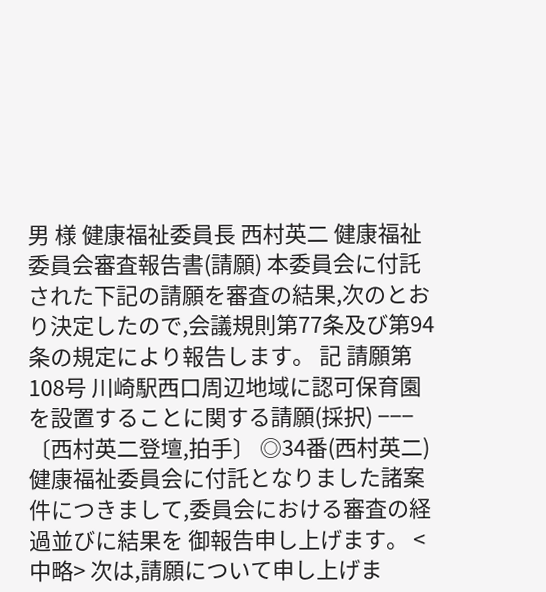男 様 健康福祉委員長 西村英二 健康福祉委員会審査報告書(請願) 本委員会に付託された下記の請願を審査の結果,次のとおり決定したので,会議規則第77条及び第94条の規定により報告します。 記 請願第108号 川崎駅西口周辺地域に認可保育園を設置することに関する請願(採択) −−− 〔西村英二登壇,拍手〕 ◎34番(西村英二) 健康福祉委員会に付託となりました諸案件につきまして,委員会における審査の経過並びに結果を 御報告申し上げます。 <中略> 次は,請願について申し上げま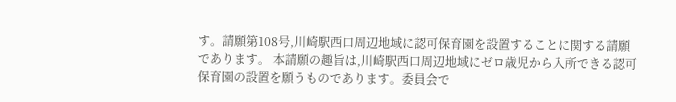す。請願第108号,川崎駅西口周辺地域に認可保育園を設置することに関する請願であります。 本請願の趣旨は,川崎駅西口周辺地域にゼロ歳児から入所できる認可保育園の設置を願うものであります。委員会で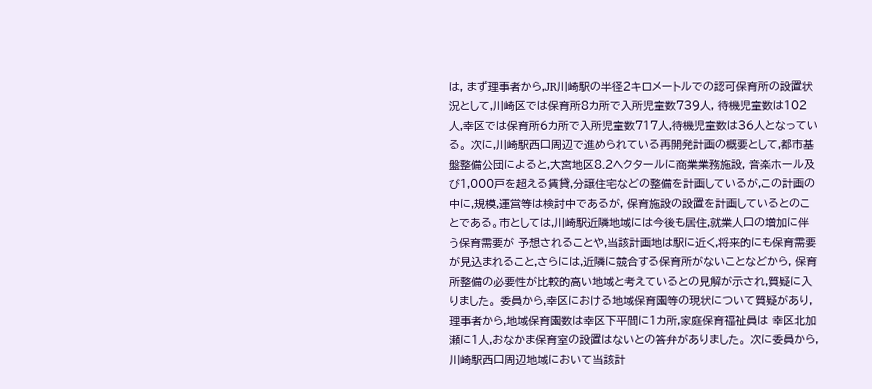は, まず理事者から,JR川崎駅の半径2キロメートルでの認可保育所の設置状況として,川崎区では保育所8カ所で入所児童数739人, 待機児童数は102人,幸区では保育所6カ所で入所児童数717人,待機児童数は36人となっている。 次に,川崎駅西口周辺で進められている再開発計画の概要として,都市基盤整備公団によると,大宮地区8.2ヘクタールに商業業務施設, 音楽ホール及び1,000戸を超える賃貸,分譲住宅などの整備を計画しているが,この計画の中に,規模,運営等は検討中であるが, 保育施設の設置を計画しているとのことである。市としては,川崎駅近隣地域には今後も居住,就業人口の増加に伴う保育需要が 予想されることや,当該計画地は駅に近く,将来的にも保育需要が見込まれること,さらには,近隣に競合する保育所がないことなどから, 保育所整備の必要性が比較的高い地域と考えているとの見解が示され,質疑に入りました。 委員から,幸区における地域保育園等の現状について質疑があり,理事者から,地域保育園数は幸区下平間に1カ所,家庭保育福祉員は 幸区北加瀬に1人,おなかま保育室の設置はないとの答弁がありました。 次に委員から,川崎駅西口周辺地域において当該計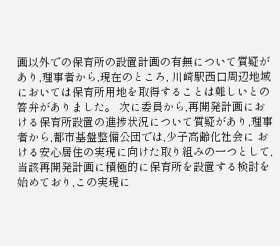画以外での保育所の設置計画の有無について質疑があり,理事者から,現在のところ, 川崎駅西口周辺地域においては保育所用地を取得することは難しいとの答弁がありました。 次に委員から,再開発計画における保育所設置の進捗状況について質疑があり,理事者から,都市基盤整備公団では,少子高齢化社会に おける安心居住の実現に向けた取り組みの一つとして,当該再開発計画に積極的に保育所を設置する検討を始めており,この実現に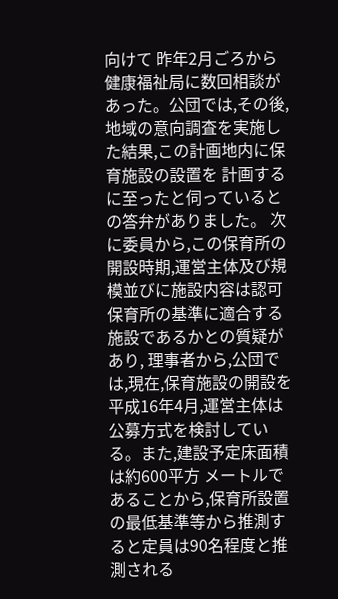向けて 昨年2月ごろから健康福祉局に数回相談があった。公団では,その後,地域の意向調査を実施した結果,この計画地内に保育施設の設置を 計画するに至ったと伺っているとの答弁がありました。 次に委員から,この保育所の開設時期,運営主体及び規模並びに施設内容は認可保育所の基準に適合する施設であるかとの質疑があり, 理事者から,公団では,現在,保育施設の開設を平成16年4月,運営主体は公募方式を検討している。また,建設予定床面積は約600平方 メートルであることから,保育所設置の最低基準等から推測すると定員は90名程度と推測される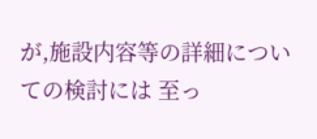が,施設内容等の詳細についての検討には 至っ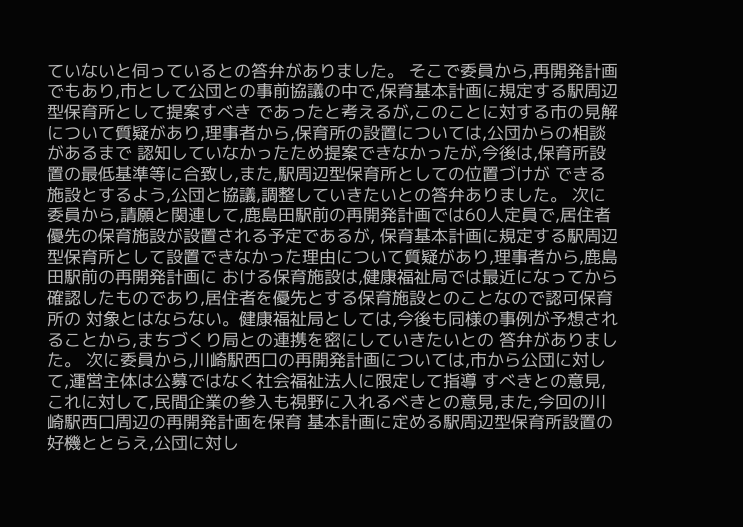ていないと伺っているとの答弁がありました。 そこで委員から,再開発計画でもあり,市として公団との事前協議の中で,保育基本計画に規定する駅周辺型保育所として提案すべき であったと考えるが,このことに対する市の見解について質疑があり,理事者から,保育所の設置については,公団からの相談があるまで 認知していなかったため提案できなかったが,今後は,保育所設置の最低基準等に合致し,また,駅周辺型保育所としての位置づけが できる施設とするよう,公団と協議,調整していきたいとの答弁ありました。 次に委員から,請願と関連して,鹿島田駅前の再開発計画では60人定員で,居住者優先の保育施設が設置される予定であるが, 保育基本計画に規定する駅周辺型保育所として設置できなかった理由について質疑があり,理事者から,鹿島田駅前の再開発計画に おける保育施設は,健康福祉局では最近になってから確認したものであり,居住者を優先とする保育施設とのことなので認可保育所の 対象とはならない。健康福祉局としては,今後も同様の事例が予想されることから,まちづくり局との連携を密にしていきたいとの 答弁がありました。 次に委員から,川崎駅西口の再開発計画については,市から公団に対して,運営主体は公募ではなく社会福祉法人に限定して指導 すべきとの意見,これに対して,民間企業の参入も視野に入れるべきとの意見,また,今回の川崎駅西口周辺の再開発計画を保育 基本計画に定める駅周辺型保育所設置の好機ととらえ,公団に対し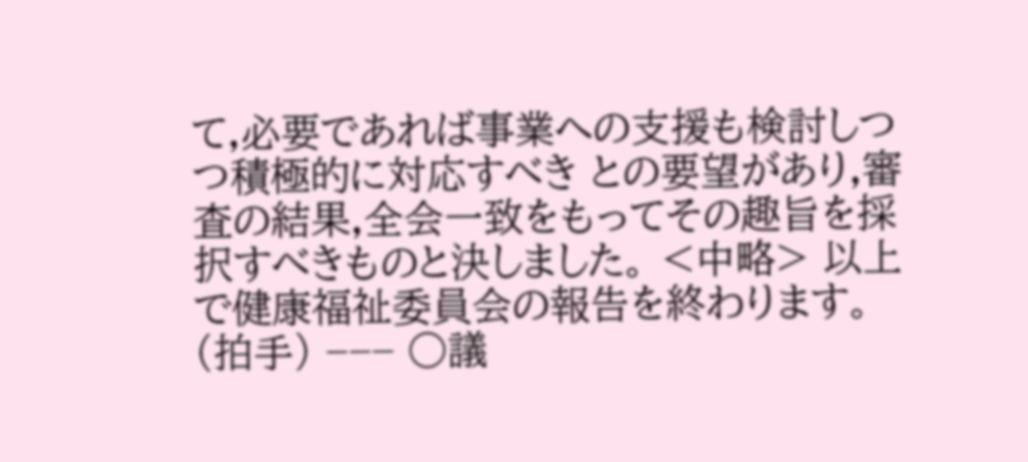て,必要であれば事業への支援も検討しつつ積極的に対応すべき との要望があり,審査の結果,全会一致をもってその趣旨を採択すべきものと決しました。 <中略> 以上で健康福祉委員会の報告を終わります。(拍手) −−− ○議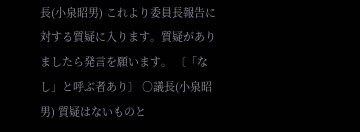長(小泉昭男) これより委員長報告に対する質疑に入ります。質疑がありましたら発言を願います。 〔「なし」と呼ぶ者あり〕 ○議長(小泉昭男) 質疑はないものと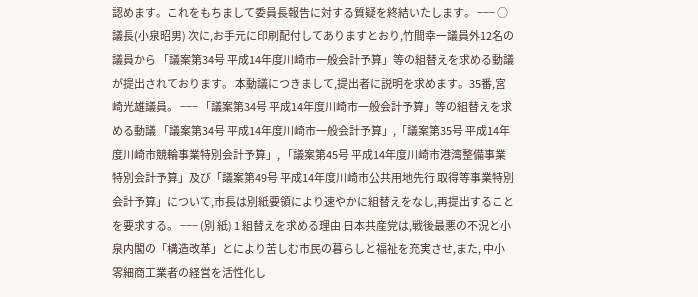認めます。これをもちまして委員長報告に対する質疑を終結いたします。 −−− ○議長(小泉昭男) 次に,お手元に印刷配付してありますとおり,竹間幸一議員外12名の議員から 「議案第34号 平成14年度川崎市一般会計予算」等の組替えを求める動議が提出されております。 本動議につきまして,提出者に説明を求めます。35番,宮崎光雄議員。 −−− 「議案第34号 平成14年度川崎市一般会計予算」等の組替えを求める動議 「議案第34号 平成14年度川崎市一般会計予算」,「議案第35号 平成14年度川崎市競輪事業特別会計予算」, 「議案第45号 平成14年度川崎市港湾整備事業特別会計予算」及び「議案第49号 平成14年度川崎市公共用地先行 取得等事業特別会計予算」について,市長は別紙要領により速やかに組替えをなし,再提出することを要求する。 −−− (別 紙) 1 組替えを求める理由 日本共産党は,戦後最悪の不況と小泉内閣の「構造改革」とにより苦しむ市民の暮らしと福祉を充実させ,また, 中小零細商工業者の経営を活性化し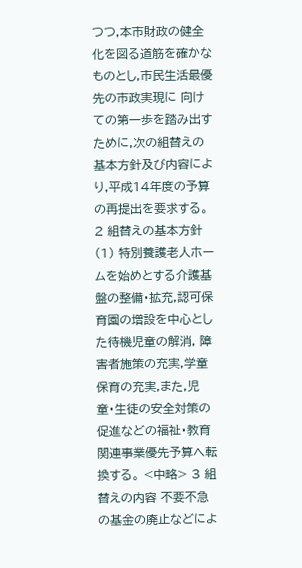つつ,本市財政の健全化を図る道筋を確かなものとし,市民生活最優先の市政実現に 向けての第一歩を踏み出すために,次の組替えの基本方針及び内容により,平成14年度の予算の再提出を要求する。 2 組替えの基本方針 (1) 特別養護老人ホームを始めとする介護基盤の整備・拡充,認可保育園の増設を中心とした待機児童の解消, 障害者施策の充実,学童保育の充実,また,児童・生徒の安全対策の促進などの福祉・教育関連事業優先予算へ転換する。 <中略> 3 組替えの内容 不要不急の基金の廃止などによ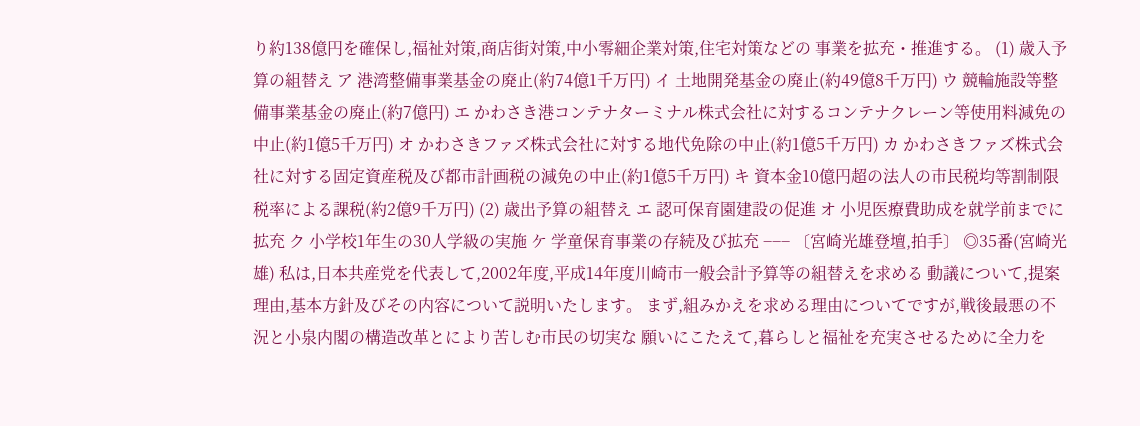り約138億円を確保し,福祉対策,商店街対策,中小零細企業対策,住宅対策などの 事業を拡充・推進する。 (1) 歳入予算の組替え ア 港湾整備事業基金の廃止(約74億1千万円) イ 土地開発基金の廃止(約49億8千万円) ウ 競輪施設等整備事業基金の廃止(約7億円) エ かわさき港コンテナターミナル株式会社に対するコンテナクレーン等使用料減免の中止(約1億5千万円) オ かわさきファズ株式会社に対する地代免除の中止(約1億5千万円) カ かわさきファズ株式会社に対する固定資産税及び都市計画税の減免の中止(約1億5千万円) キ 資本金10億円超の法人の市民税均等割制限税率による課税(約2億9千万円) (2) 歳出予算の組替え エ 認可保育園建設の促進 オ 小児医療費助成を就学前までに拡充 ク 小学校1年生の30人学級の実施 ケ 学童保育事業の存続及び拡充 −−− 〔宮崎光雄登壇,拍手〕 ◎35番(宮崎光雄) 私は,日本共産党を代表して,2002年度,平成14年度川崎市一般会計予算等の組替えを求める 動議について,提案理由,基本方針及びその内容について説明いたします。 まず,組みかえを求める理由についてですが,戦後最悪の不況と小泉内閣の構造改革とにより苦しむ市民の切実な 願いにこたえて,暮らしと福祉を充実させるために全力を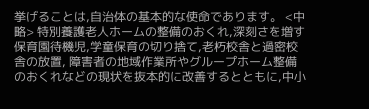挙げることは,自治体の基本的な使命であります。 <中略> 特別養護老人ホームの整備のおくれ,深刻さを増す保育園待機児,学童保育の切り捨て,老朽校舎と過密校舎の放置, 障害者の地域作業所やグループホーム整備のおくれなどの現状を抜本的に改善するとともに,中小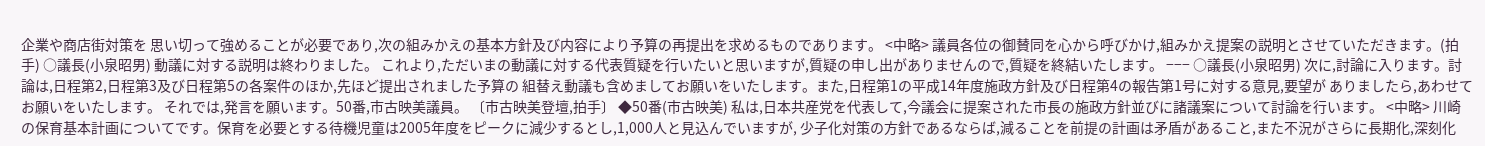企業や商店街対策を 思い切って強めることが必要であり,次の組みかえの基本方針及び内容により予算の再提出を求めるものであります。 <中略> 議員各位の御賛同を心から呼びかけ,組みかえ提案の説明とさせていただきます。(拍手) ○議長(小泉昭男) 動議に対する説明は終わりました。 これより,ただいまの動議に対する代表質疑を行いたいと思いますが,質疑の申し出がありませんので,質疑を終結いたします。 −−− ○議長(小泉昭男) 次に,討論に入ります。討論は,日程第2,日程第3及び日程第5の各案件のほか,先ほど提出されました予算の 組替え動議も含めましてお願いをいたします。また,日程第1の平成14年度施政方針及び日程第4の報告第1号に対する意見,要望が ありましたら,あわせてお願いをいたします。 それでは,発言を願います。50番,市古映美議員。 〔市古映美登壇,拍手〕 ◆50番(市古映美) 私は,日本共産党を代表して,今議会に提案された市長の施政方針並びに諸議案について討論を行います。 <中略> 川崎の保育基本計画についてです。保育を必要とする待機児童は2005年度をピークに減少するとし,1,000人と見込んでいますが, 少子化対策の方針であるならば,減ることを前提の計画は矛盾があること,また不況がさらに長期化,深刻化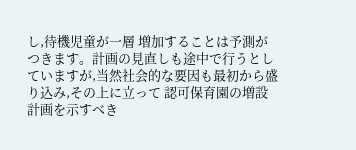し,待機児童が一層 増加することは予測がつきます。計画の見直しも途中で行うとしていますが,当然社会的な要因も最初から盛り込み,その上に立って 認可保育園の増設計画を示すべき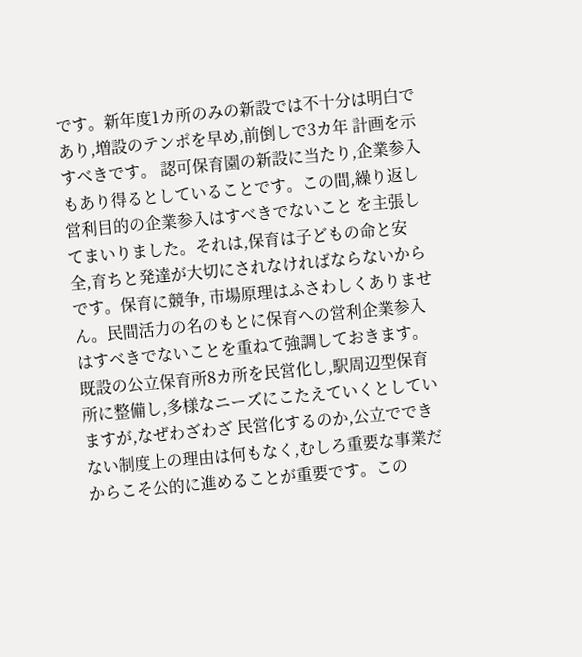です。新年度1カ所のみの新設では不十分は明白であり,増設のテンポを早め,前倒しで3カ年 計画を示すべきです。 認可保育園の新設に当たり,企業参入もあり得るとしていることです。この間,繰り返し営利目的の企業参入はすべきでないこと を主張してまいりました。それは,保育は子どもの命と安全,育ちと発達が大切にされなければならないからです。保育に競争, 市場原理はふさわしくありません。民間活力の名のもとに保育への営利企業参入はすべきでないことを重ねて強調しておきます。 既設の公立保育所8カ所を民営化し,駅周辺型保育所に整備し,多様なニーズにこたえていくとしていますが,なぜわざわざ 民営化するのか,公立でできない制度上の理由は何もなく,むしろ重要な事業だからこそ公的に進めることが重要です。この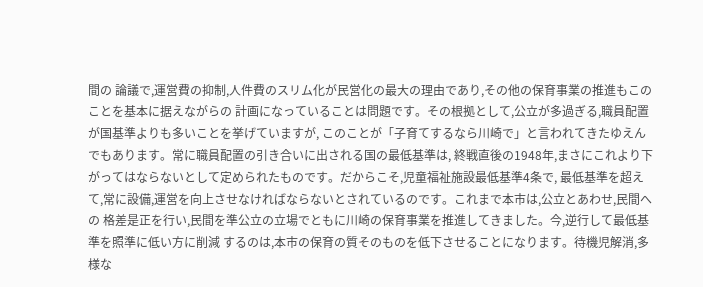間の 論議で,運営費の抑制,人件費のスリム化が民営化の最大の理由であり,その他の保育事業の推進もこのことを基本に据えながらの 計画になっていることは問題です。その根拠として,公立が多過ぎる,職員配置が国基準よりも多いことを挙げていますが, このことが「子育てするなら川崎で」と言われてきたゆえんでもあります。常に職員配置の引き合いに出される国の最低基準は, 終戦直後の1948年,まさにこれより下がってはならないとして定められたものです。だからこそ,児童福祉施設最低基準4条で, 最低基準を超えて,常に設備,運営を向上させなければならないとされているのです。これまで本市は,公立とあわせ,民間への 格差是正を行い,民間を準公立の立場でともに川崎の保育事業を推進してきました。今,逆行して最低基準を照準に低い方に削減 するのは,本市の保育の質そのものを低下させることになります。待機児解消,多様な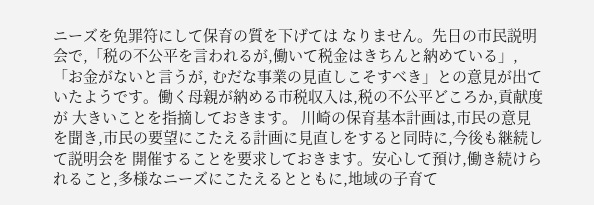ニーズを免罪符にして保育の質を下げては なりません。先日の市民説明会で,「税の不公平を言われるが,働いて税金はきちんと納めている」,「お金がないと言うが, むだな事業の見直しこそすべき」との意見が出ていたようです。働く母親が納める市税収入は,税の不公平どころか,貢献度が 大きいことを指摘しておきます。 川崎の保育基本計画は,市民の意見を聞き,市民の要望にこたえる計画に見直しをすると同時に,今後も継続して説明会を 開催することを要求しておきます。安心して預け,働き続けられること,多様なニーズにこたえるとともに,地域の子育て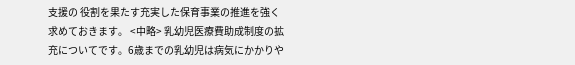支援の 役割を果たす充実した保育事業の推進を強く求めておきます。 <中略> 乳幼児医療費助成制度の拡充についてです。6歳までの乳幼児は病気にかかりや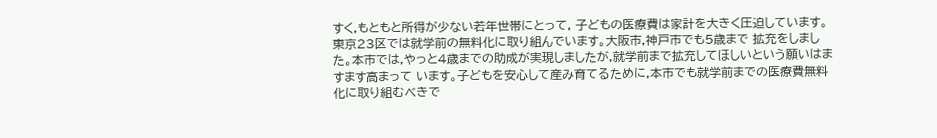すく,もともと所得が少ない若年世帯にとって, 子どもの医療費は家計を大きく圧迫しています。東京23区では就学前の無料化に取り組んでいます。大阪市,神戸市でも5歳まで 拡充をしました。本市では,やっと4歳までの助成が実現しましたが,就学前まで拡充してほしいという願いはますます高まって います。子どもを安心して産み育てるために,本市でも就学前までの医療費無料化に取り組むべきで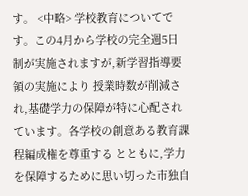す。 <中略> 学校教育についてです。この4月から学校の完全週5日制が実施されますが,新学習指導要領の実施により 授業時数が削減され,基礎学力の保障が特に心配されています。各学校の創意ある教育課程編成権を尊重する とともに,学力を保障するために思い切った市独自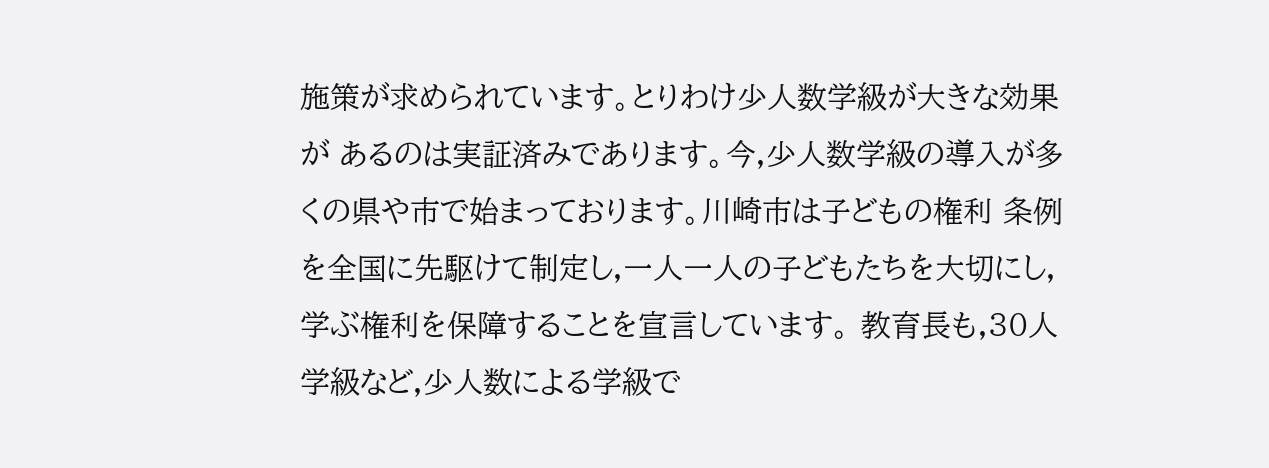施策が求められています。とりわけ少人数学級が大きな効果が あるのは実証済みであります。今,少人数学級の導入が多くの県や市で始まっております。川崎市は子どもの権利 条例を全国に先駆けて制定し,一人一人の子どもたちを大切にし,学ぶ権利を保障することを宣言しています。 教育長も,30人学級など,少人数による学級で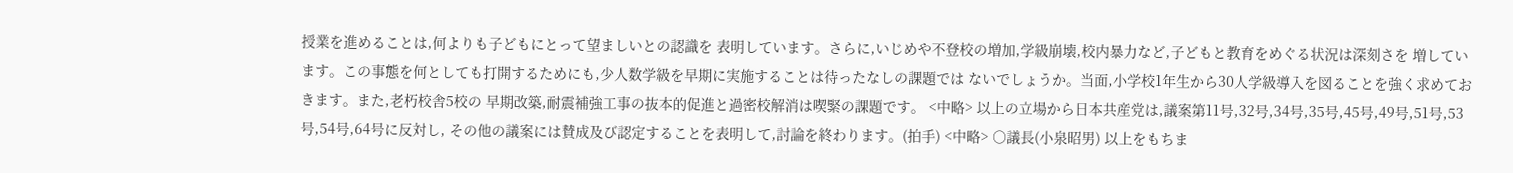授業を進めることは,何よりも子どもにとって望ましいとの認識を 表明しています。さらに,いじめや不登校の増加,学級崩壊,校内暴力など,子どもと教育をめぐる状況は深刻さを 増しています。この事態を何としても打開するためにも,少人数学級を早期に実施することは待ったなしの課題では ないでしょうか。当面,小学校1年生から30人学級導入を図ることを強く求めておきます。また,老朽校舎5校の 早期改築,耐震補強工事の抜本的促進と過密校解消は喫緊の課題です。 <中略> 以上の立場から日本共産党は,議案第11号,32号,34号,35号,45号,49号,51号,53号,54号,64号に反対し, その他の議案には賛成及び認定することを表明して,討論を終わります。(拍手) <中略> ○議長(小泉昭男) 以上をもちま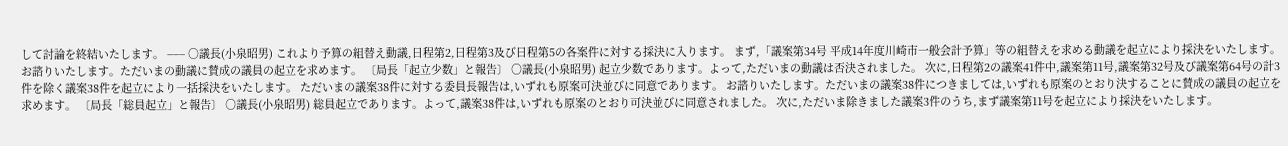して討論を終結いたします。 −−− ○議長(小泉昭男) これより予算の組替え動議,日程第2,日程第3及び日程第5の各案件に対する採決に入ります。 まず,「議案第34号 平成14年度川崎市一般会計予算」等の組替えを求める動議を起立により採決をいたします。 お諮りいたします。ただいまの動議に賛成の議員の起立を求めます。 〔局長「起立少数」と報告〕 ○議長(小泉昭男) 起立少数であります。よって,ただいまの動議は否決されました。 次に,日程第2の議案41件中,議案第11号,議案第32号及び議案第64号の計3件を除く議案38件を起立により一括採決をいたします。 ただいまの議案38件に対する委員長報告は,いずれも原案可決並びに同意であります。 お諮りいたします。ただいまの議案38件につきましては,いずれも原案のとおり決することに賛成の議員の起立を求めます。 〔局長「総員起立」と報告〕 ○議長(小泉昭男) 総員起立であります。よって,議案38件は,いずれも原案のとおり可決並びに同意されました。 次に,ただいま除きました議案3件のうち,まず議案第11号を起立により採決をいたします。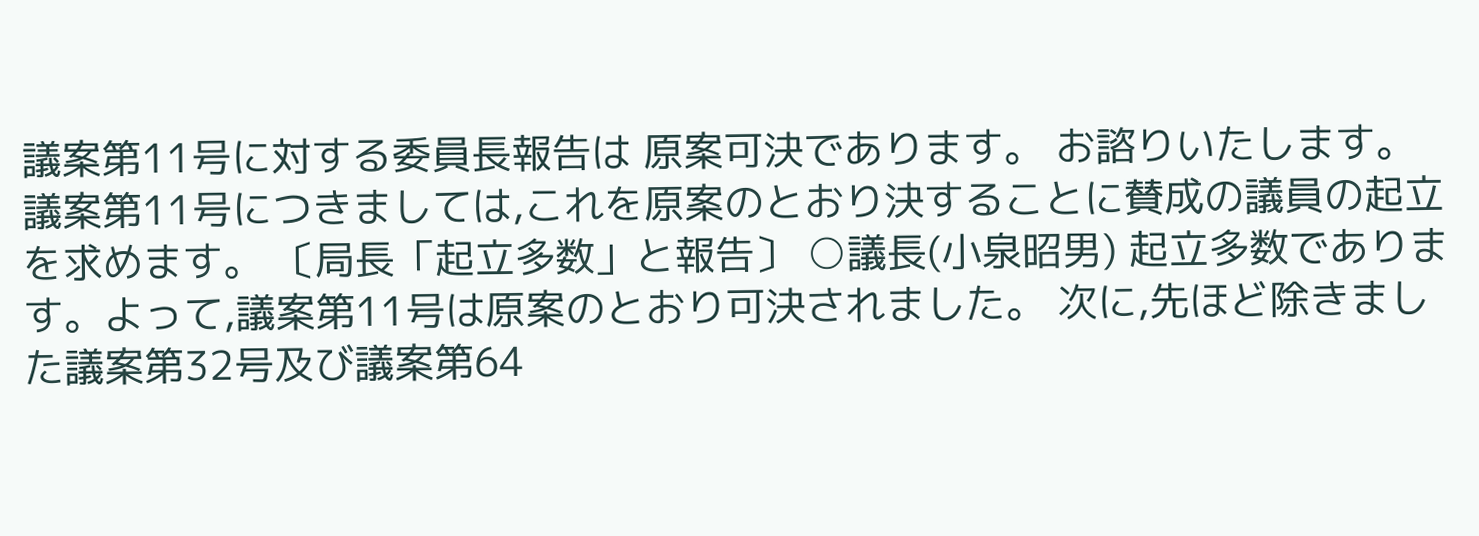議案第11号に対する委員長報告は 原案可決であります。 お諮りいたします。議案第11号につきましては,これを原案のとおり決することに賛成の議員の起立を求めます。 〔局長「起立多数」と報告〕 ○議長(小泉昭男) 起立多数であります。よって,議案第11号は原案のとおり可決されました。 次に,先ほど除きました議案第32号及び議案第64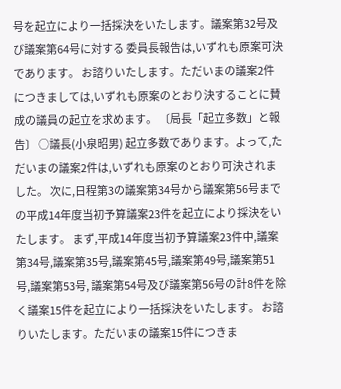号を起立により一括採決をいたします。議案第32号及び議案第64号に対する 委員長報告は,いずれも原案可決であります。 お諮りいたします。ただいまの議案2件につきましては,いずれも原案のとおり決することに賛成の議員の起立を求めます。 〔局長「起立多数」と報告〕 ○議長(小泉昭男) 起立多数であります。よって,ただいまの議案2件は,いずれも原案のとおり可決されました。 次に,日程第3の議案第34号から議案第56号までの平成14年度当初予算議案23件を起立により採決をいたします。 まず,平成14年度当初予算議案23件中,議案第34号,議案第35号,議案第45号,議案第49号,議案第51号,議案第53号, 議案第54号及び議案第56号の計8件を除く議案15件を起立により一括採決をいたします。 お諮りいたします。ただいまの議案15件につきま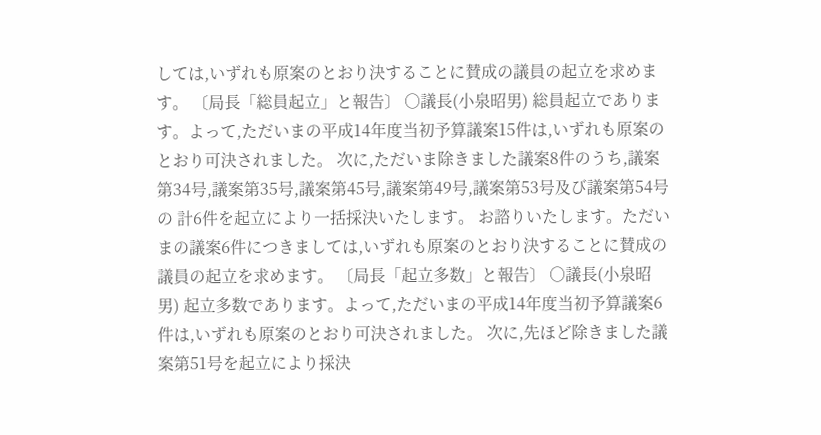しては,いずれも原案のとおり決することに賛成の議員の起立を求めます。 〔局長「総員起立」と報告〕 ○議長(小泉昭男) 総員起立であります。よって,ただいまの平成14年度当初予算議案15件は,いずれも原案のとおり可決されました。 次に,ただいま除きました議案8件のうち,議案第34号,議案第35号,議案第45号,議案第49号,議案第53号及び議案第54号の 計6件を起立により一括採決いたします。 お諮りいたします。ただいまの議案6件につきましては,いずれも原案のとおり決することに賛成の議員の起立を求めます。 〔局長「起立多数」と報告〕 ○議長(小泉昭男) 起立多数であります。よって,ただいまの平成14年度当初予算議案6件は,いずれも原案のとおり可決されました。 次に,先ほど除きました議案第51号を起立により採決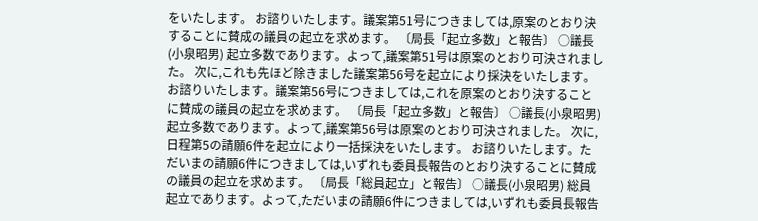をいたします。 お諮りいたします。議案第51号につきましては,原案のとおり決することに賛成の議員の起立を求めます。 〔局長「起立多数」と報告〕 ○議長(小泉昭男) 起立多数であります。よって,議案第51号は原案のとおり可決されました。 次に,これも先ほど除きました議案第56号を起立により採決をいたします。 お諮りいたします。議案第56号につきましては,これを原案のとおり決することに賛成の議員の起立を求めます。 〔局長「起立多数」と報告〕 ○議長(小泉昭男) 起立多数であります。よって,議案第56号は原案のとおり可決されました。 次に,日程第5の請願6件を起立により一括採決をいたします。 お諮りいたします。ただいまの請願6件につきましては,いずれも委員長報告のとおり決することに賛成の議員の起立を求めます。 〔局長「総員起立」と報告〕 ○議長(小泉昭男) 総員起立であります。よって,ただいまの請願6件につきましては,いずれも委員長報告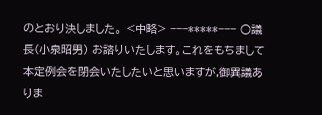のとおり決しました。 <中略> −−−*****−−− ○議長(小泉昭男) お諮りいたします。これをもちまして本定例会を閉会いたしたいと思いますが,御異議ありま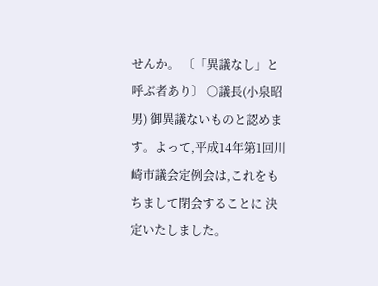せんか。 〔「異議なし」と呼ぶ者あり〕 ○議長(小泉昭男) 御異議ないものと認めます。よって,平成14年第1回川崎市議会定例会は,これをもちまして閉会することに 決定いたしました。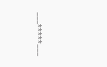−−−*****−−−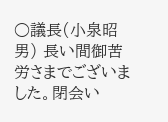○議長(小泉昭男) 長い間御苦労さまでございました。閉会い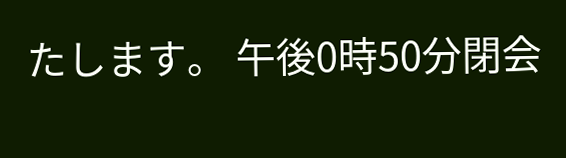たします。 午後0時50分閉会